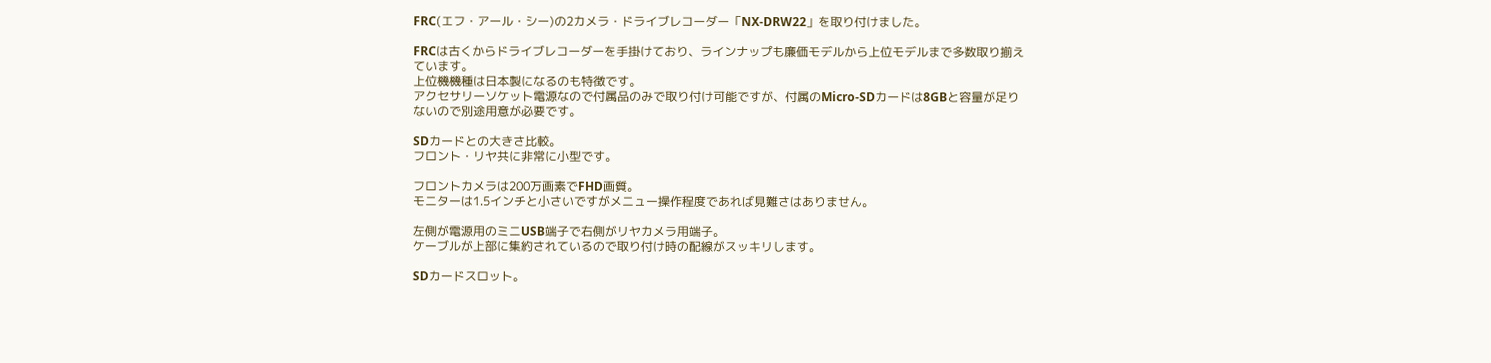FRC(エフ・アール・シー)の2カメラ・ドライブレコーダー「NX-DRW22」を取り付けました。

FRCは古くからドライブレコーダーを手掛けており、ラインナップも廉価モデルから上位モデルまで多数取り揃えています。
上位機機種は日本製になるのも特徴です。
アクセサリーソケット電源なので付属品のみで取り付け可能ですが、付属のMicro-SDカードは8GBと容量が足りないので別途用意が必要です。

SDカードとの大きさ比較。
フロント・リヤ共に非常に小型です。

フロントカメラは200万画素でFHD画質。
モニターは1.5インチと小さいですがメニュー操作程度であれば見難さはありません。

左側が電源用のミニUSB端子で右側がリヤカメラ用端子。
ケーブルが上部に集約されているので取り付け時の配線がスッキリします。

SDカードスロット。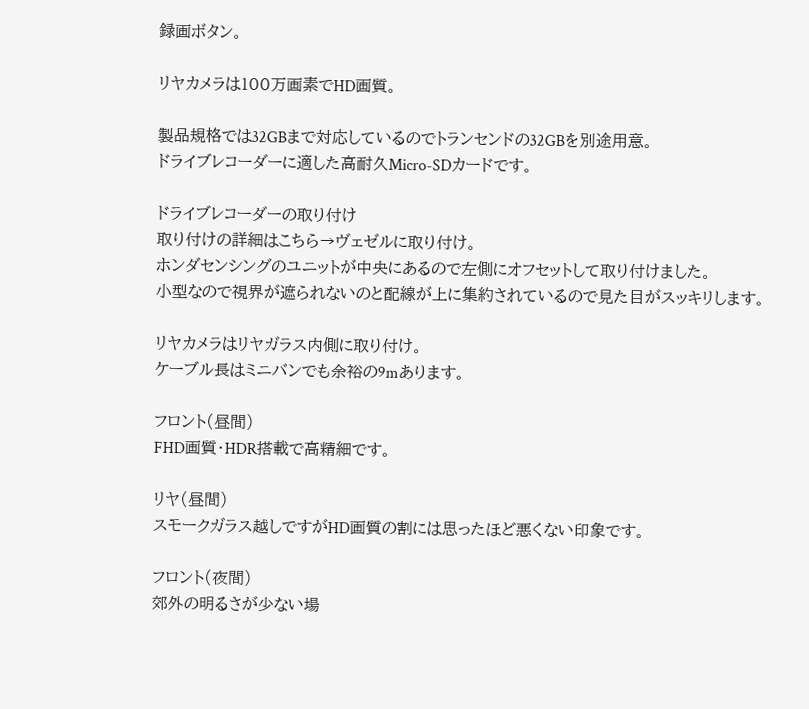録画ボタン。

リヤカメラは100万画素でHD画質。

製品規格では32GBまで対応しているのでトランセンドの32GBを別途用意。
ドライブレコーダーに適した高耐久Micro-SDカードです。

ドライブレコーダーの取り付け
取り付けの詳細はこちら→ヴェゼルに取り付け。
ホンダセンシングのユニットが中央にあるので左側にオフセットして取り付けました。
小型なので視界が遮られないのと配線が上に集約されているので見た目がスッキリします。

リヤカメラはリヤガラス内側に取り付け。
ケーブル長はミニバンでも余裕の9mあります。

フロント(昼間)
FHD画質・HDR搭載で高精細です。

リヤ(昼間)
スモークガラス越しですがHD画質の割には思ったほど悪くない印象です。

フロント(夜間)
郊外の明るさが少ない場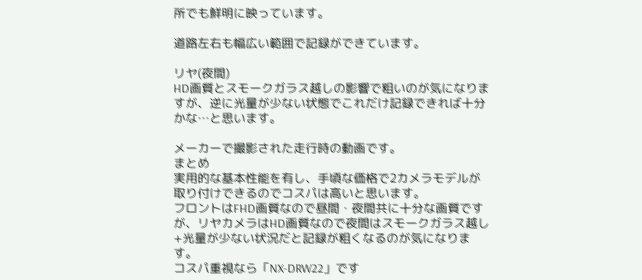所でも鮮明に映っています。

道路左右も幅広い範囲で記録ができています。

リヤ(夜間)
HD画質とスモークガラス越しの影響で粗いのが気になりますが、逆に光量が少ない状態でこれだけ記録できれば十分かな…と思います。

メーカーで撮影された走行時の動画です。
まとめ
実用的な基本性能を有し、手頃な価格で2カメラモデルが取り付けできるのでコスパは高いと思います。
フロントはFHD画質なので昼間・夜間共に十分な画質ですが、リヤカメラはHD画質なので夜間はスモークガラス越し+光量が少ない状況だと記録が粗くなるのが気になります。
コスパ重視なら「NX-DRW22」です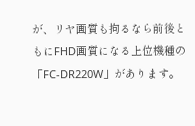が、リヤ画質も拘るなら前後ともにFHD画質になる上位機種の「FC-DR220W」があります。